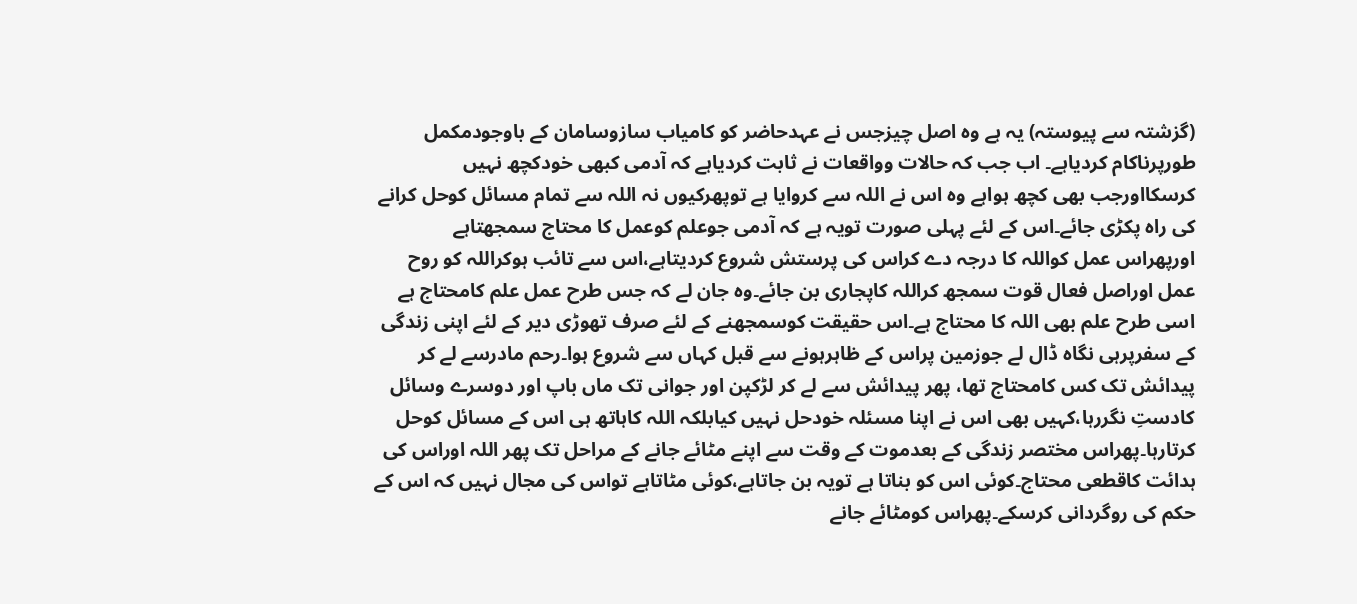(گزشتہ سے پیوستہ) یہ ہے وہ اصل چیزجس نے عہدحاضر کو کامیاب سازوسامان کے باوجودمکمل طورپرناکام کردیاہے۔ اب جب کہ حالات وواقعات نے ثابت کردیاہے کہ آدمی کبھی خودکچھ نہیں کرسکااورجب بھی کچھ ہواہے وہ اس نے اللہ سے کروایا ہے توپھرکیوں نہ اللہ سے تمام مسائل کوحل کرانے کی راہ پکڑی جائے۔اس کے لئے پہلی صورت تویہ ہے کہ آدمی جوعلم کوعمل کا محتاج سمجھتاہے اورپھراس عمل کواللہ کا درجہ دے کراس کی پرستش شروع کردیتاہے،اس سے تائب ہوکراللہ کو روح عمل اوراصل فعال قوت سمجھ کراللہ کاپجاری بن جائے۔وہ جان لے کہ جس طرح عمل علم کامحتاج ہے اسی طرح علم بھی اللہ کا محتاج ہے۔اس حقیقت کوسمجھنے کے لئے صرف تھوڑی دیر کے لئے اپنی زندگی کے سفرپرہی نگاہ ڈال لے جوزمین پراس کے ظاہرہونے سے قبل کہاں سے شروع ہوا۔رحم مادرسے لے کر پیدائش تک کس کامحتاج تھا، پھر پیدائش سے لے کر لڑکپن اور جوانی تک ماں باپ اور دوسرے وسائل کادستِ نگررہا،کہیں بھی اس نے اپنا مسئلہ خودحل نہیں کیابلکہ اللہ کاہاتھ ہی اس کے مسائل کوحل کرتارہا۔پھراس مختصر زندگی کے بعدموت کے وقت سے اپنے مٹائے جانے کے مراحل تک پھر اللہ اوراس کی ہدائت کاقطعی محتاج۔کوئی اس کو بناتا ہے تویہ بن جاتاہے،کوئی مٹاتاہے تواس کی مجال نہیں کہ اس کے حکم کی روگردانی کرسکے۔پھراس کومٹائے جانے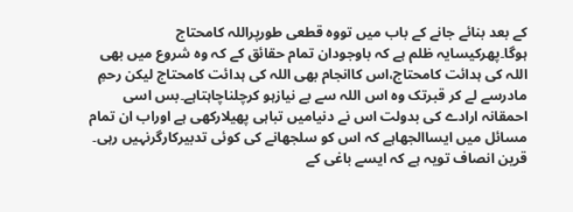کے بعد بنائے جانے کے باب میں تووہ قطعی طورپراللہ کامحتاج ہوگا۔پھرکیسایہ ظلم ہے کہ باوجودان تمام حقائق کے کہ وہ شروع میں بھی اللہ کی ہدائت کامحتاج،اس کاانجام بھی اللہ کی ہدائت کامحتاج لیکن رحمِ مادرسے لے کر قبرتک وہ اس اللہ سے بے نیازہو کرچلناچاہتاہے۔بس اسی احمقانہ ارادے کی بدولت اس نے دنیامیں تباہی پھیلارکھی ہے اوراب ان تمام مسائل میں ایساالجھاہے کہ اس کو سلجھانے کی کوئی تدبیرکارگرنہیں رہی۔ قرین انصاف تویہ ہے کہ ایسے باغی کے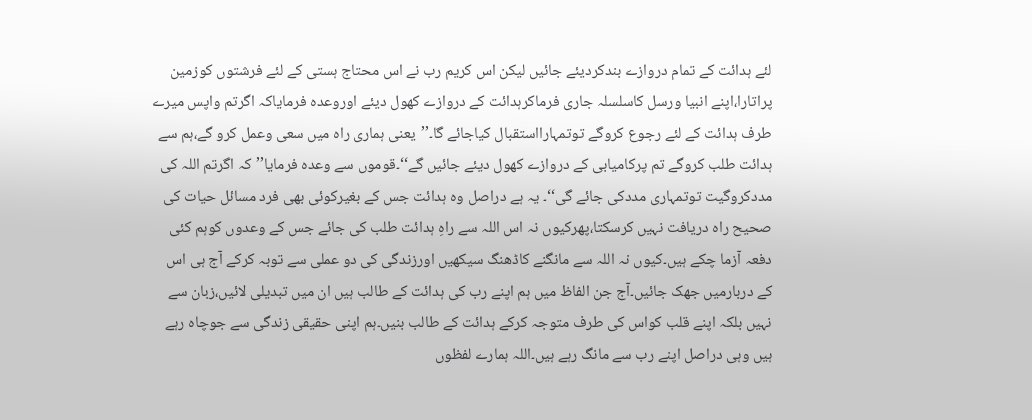لئے ہدائت کے تمام دروازے بندکردیئے جائیں لیکن اس کریم رب نے اس محتاج ہستی کے لئے فرشتوں کوزمین پراتارا،اپنے انبیا ورسل کاسلسلہ جاری فرماکرہدائت کے دروازے کھول دیئے اوروعدہ فرمایاکہ اگرتم واپس میرے طرف ہدائت کے لئے رجوع کروگے توتمہارااستقبال کیاجائے گا۔’’یعنی ہماری راہ میں سعی وعمل کرو گے،ہم سے ہدائت طلب کروگے تم پرکامیابی کے دروازے کھول دیئے جائیں گے‘‘۔قوموں سے وعدہ فرمایا’’کہ اگرتم اللہ کی مددکروگیت توتمہاری مددکی جائے گی‘‘۔ یہ ہے دراصل وہ ہدائت جس کے بغیرکوئی بھی فرد مسائل حیات کی صحیح راہ دریافت نہیں کرسکتا،پھرکیوں نہ اس اللہ سے راہِ ہدائت طلب کی جائے جس کے وعدوں کوہم کئی دفعہ آزما چکے ہیں۔کیوں نہ اللہ سے مانگنے کاڈھنگ سیکھیں اورزندگی کی دو عملی سے توبہ کرکے آج ہی اس کے دربارمیں جھک جائیں۔آج جن الفاظ میں ہم اپنے رب کی ہدائت کے طالب ہیں ان میں تبدیلی لائیں،زبان سے نہیں بلکہ اپنے قلب کواس کی طرف متوجہ کرکے ہدائت کے طالب بنیں۔ہم اپنی حقیقی زندگی سے جوچاہ رہے ہیں وہی دراصل اپنے رب سے مانگ رہے ہیں۔اللہ ہمارے لفظوں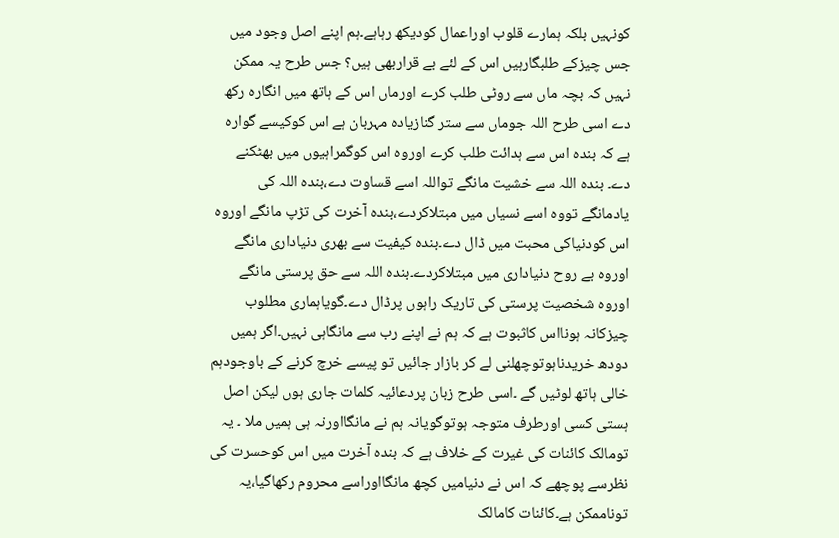کونہیں بلکہ ہمارے قلوب اوراعمال کودیکھ رہاہے۔ہم اپنے اصل وجود میں جس چیزکے طلبگارہیں اس کے لئے بے قراربھی ہیں؟ جس طرح یہ ممکن نہیں کہ بچہ ماں سے روٹی طلب کرے اورماں اس کے ہاتھ میں انگارہ رکھ دے اسی طرح اللہ جوماں سے ستر گنازیادہ مہربان ہے اس کوکیسے گوارہ ہے کہ بندہ اس سے ہدائت طلب کرے اوروہ اس کوگمراہیوں میں بھٹکنے دے۔ بندہ اللہ سے خشیت مانگے تواللہ اسے قساوت دے،بندہ اللہ کی یادمانگے تووہ اسے نسیاں میں مبتلاکردے،بندہ آخرت کی تڑپ مانگے اوروہ اس کودنیاکی محبت میں ڈال دے۔بندہ کیفیت سے بھری دنیاداری مانگے اوروہ بے روح دنیاداری میں مبتلاکردے۔بندہ اللہ سے حق پرستی مانگے اوروہ شخصیت پرستی کی تاریک راہوں پرڈال دے۔گویاہماری مطلوب چیزکانہ ہونااس کاثبوت ہے کہ ہم نے اپنے رب سے مانگاہی نہیں۔اگر ہمیں دودھ خریدناہوتوچھلنی لے کر بازار جائیں تو پیسے خرچ کرنے کے باوجودہم خالی ہاتھ لوٹیں گے ۔اسی طرح زبان پردعائیہ کلمات جاری ہوں لیکن اصل ہستی کسی اورطرف متوجہ ہوتوگویانہ ہم نے مانگااورنہ ہی ہمیں ملا ۔ یہ تومالک کائنات کی غیرت کے خلاف ہے کہ بندہ آخرت میں اس کوحسرت کی نظرسے پوچھے کہ اس نے دنیامیں کچھ مانگااوراسے محروم رکھاگیا،یہ توناممکن ہے۔کائنات کامالک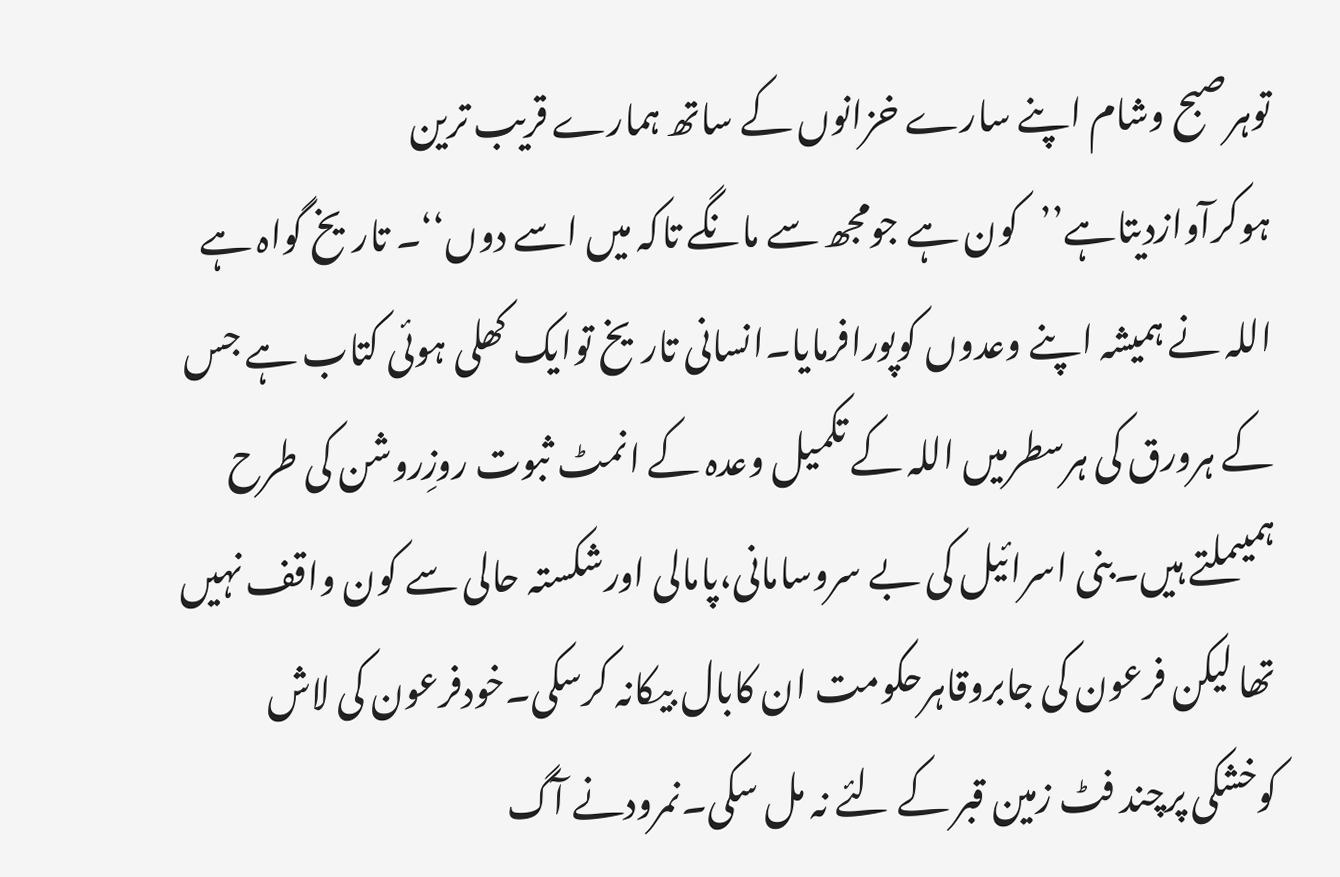توہرصبح وشام اپنے سارے خزانوں کے ساتھ ہمارے قریب ترین ہوکرآوازدیتاہے’’کون ہے جومجھ سے مانگے تاکہ میں اسے دوں‘‘۔ تاریخ گواہ ہے اللہ نے ہمیشہ اپنے وعدوں کوپورافرمایا۔انسانی تاریخ توایک کھلی ہوئی کتاب ہے جس کے ہرورق کی ہرسطرمیں اللہ کے تکمیل وعدہ کے انمٹ ثبوت روزِروشن کی طرح ہمیںملتے ہیں۔بنی اسرائیل کی بے سروسامانی،پامالی اورشکستہ حالی سے کون واقف نہیں تھا لیکن فرعون کی جابروقاہرحکومت ان کابال بیکانہ کرسکی۔خودفرعون کی لاش کوخشکی پرچند فٹ زمین قبر کے لئے نہ مل سکی۔نمرودنے آگ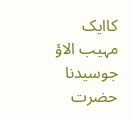کاایک مہیب الاؤ جوسیدنا حضرت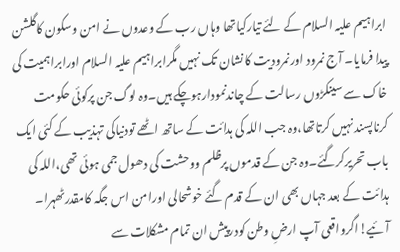ابراہیم علیہ السلام کے لئے تیارکیاتھا وہاں رب کے وعدوں نے امن وسکون کاگلشن پیدا فرمایا۔ آج نمرود اورنمرودیت کانشان تک نہیں مگرابراہیم علیہ السلام اورابراہمیت کی خاک سے سینکڑوں رسالت کے چاندنمودارہوچکے ہیں۔وہ لوگ جن پرکوئی حکومت کرناپسند نہیں کرتاتھا،وہ جب اللہ کی ہدائت کے ساتھ اٹھے تودنیاکی تہذیب کے کئی ایک باب تحریرکرگئے۔وہ جن کے قدموں پرظلم ووحشت کی دھول جمی ہوئی تھی،اللہ کی ہدائت کے بعد جہاں بھی ان کے قدم گئے خوشحالی اورامن اس جگہ کامقدرٹھہرا۔ آئیے!اگرواقعی آپ ارضِ وطن کودرپیش ان تمام مشکلات سے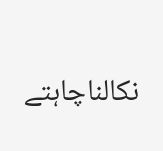نکالناچاہتے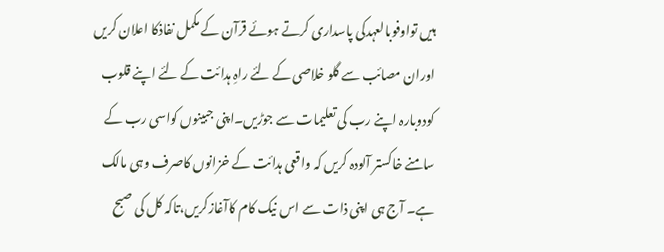ہیں تواوفوبالعہدکی پاسداری کرتے ہوئے قرآن کے مکمل نفاذکا اعلان کریں اوران مصائب سے گلو خلاصی کے لئے راہِ ہدائت کے لئے اپنے قلوب کودوبارہ اپنے رب کی تعلیمات سے جوڑیں۔اپنی جبینوں کواسی رب کے سامنے خاکستر آلودہ کریں کہ واقعی ہدائت کے خزانوں کاصرف وہی مالک ہے۔ آج ہی اپنی ذات سے اس نیک کام کاآغازکریں،تاکہ کل کی صبح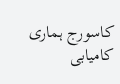کاسورج ہماری کامیابی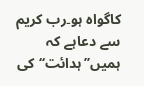کاگواہ ہو۔رب کریم سے دعاہے کہ ہمیں’’ہدائت‘‘کی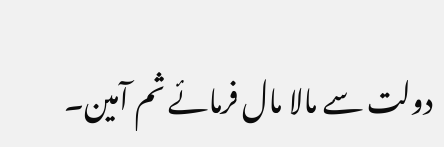دولت سے مالا مال فرمائے ثم آمین۔